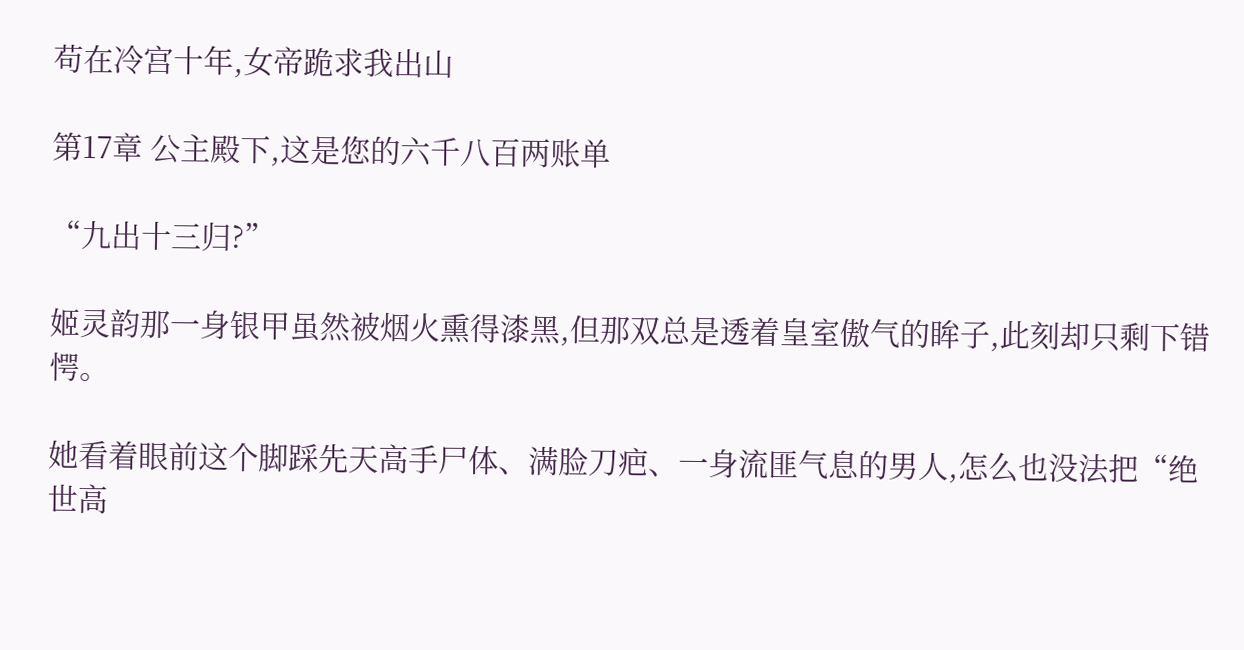苟在冷宫十年,女帝跪求我出山

第17章 公主殿下,这是您的六千八百两账单

“九出十三归?”

姬灵韵那一身银甲虽然被烟火熏得漆黑,但那双总是透着皇室傲气的眸子,此刻却只剩下错愕。

她看着眼前这个脚踩先天高手尸体、满脸刀疤、一身流匪气息的男人,怎么也没法把“绝世高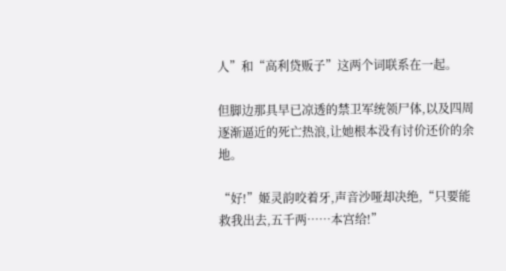人”和“高利贷贩子”这两个词联系在一起。

但脚边那具早已凉透的禁卫军统领尸体,以及四周逐渐逼近的死亡热浪,让她根本没有讨价还价的余地。

“好!”姬灵韵咬着牙,声音沙哑却决绝,“只要能救我出去,五千两……本宫给!”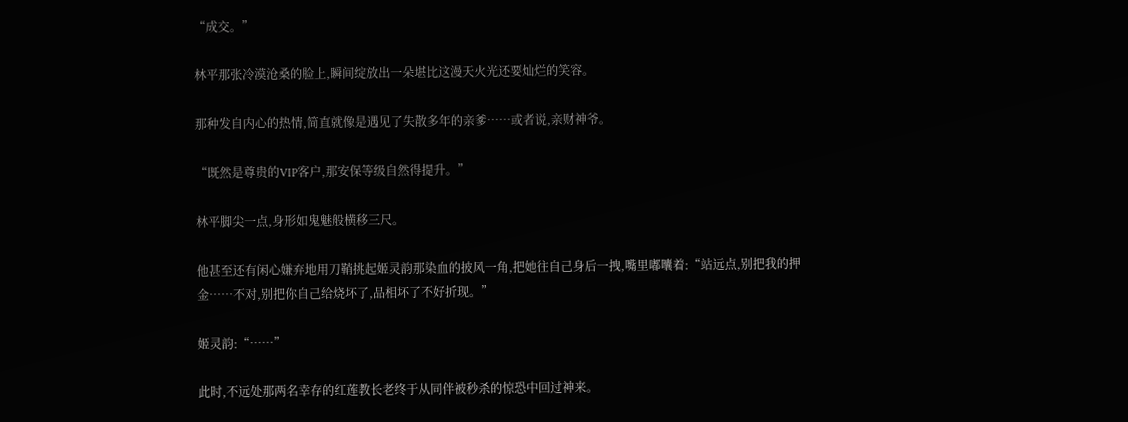“成交。”

林平那张冷漠沧桑的脸上,瞬间绽放出一朵堪比这漫天火光还要灿烂的笑容。

那种发自内心的热情,简直就像是遇见了失散多年的亲爹……或者说,亲财神爷。

“既然是尊贵的VIP客户,那安保等级自然得提升。”

林平脚尖一点,身形如鬼魅般横移三尺。

他甚至还有闲心嫌弃地用刀鞘挑起姬灵韵那染血的披风一角,把她往自己身后一拽,嘴里嘟囔着:“站远点,别把我的押金……不对,别把你自己给烧坏了,品相坏了不好折现。”

姬灵韵:“……”

此时,不远处那两名幸存的红莲教长老终于从同伴被秒杀的惊恐中回过神来。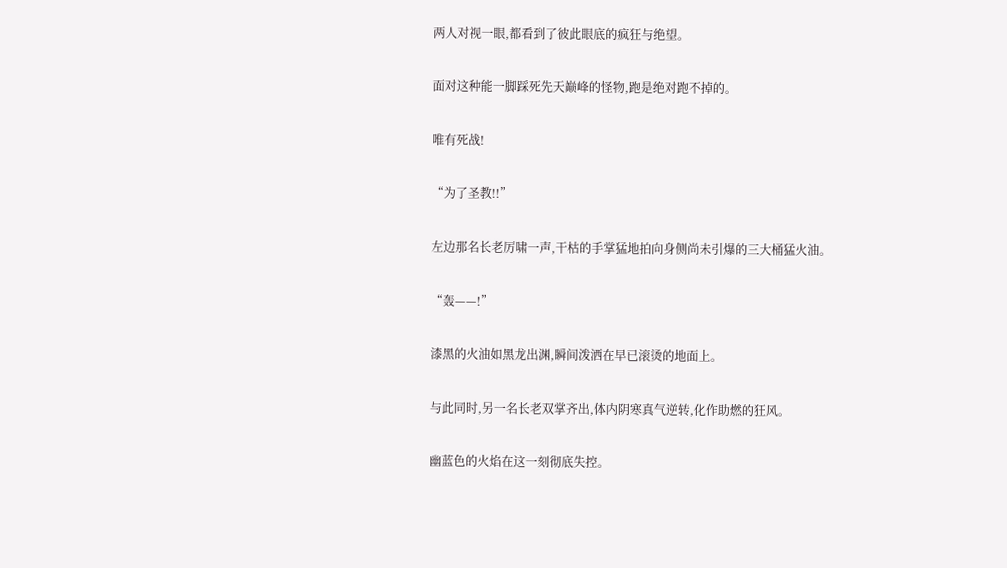两人对视一眼,都看到了彼此眼底的疯狂与绝望。

面对这种能一脚踩死先天巅峰的怪物,跑是绝对跑不掉的。

唯有死战!

“为了圣教!!”

左边那名长老厉啸一声,干枯的手掌猛地拍向身侧尚未引爆的三大桶猛火油。

“轰——!”

漆黑的火油如黑龙出渊,瞬间泼洒在早已滚烫的地面上。

与此同时,另一名长老双掌齐出,体内阴寒真气逆转,化作助燃的狂风。

幽蓝色的火焰在这一刻彻底失控。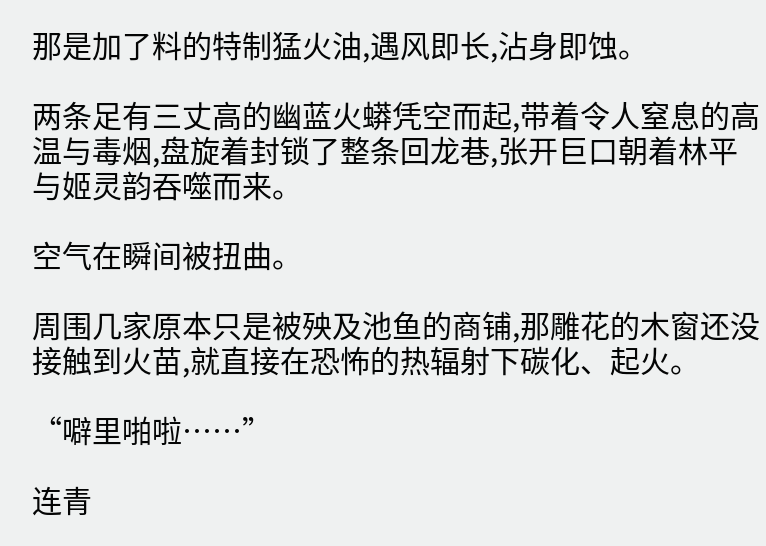那是加了料的特制猛火油,遇风即长,沾身即蚀。

两条足有三丈高的幽蓝火蟒凭空而起,带着令人窒息的高温与毒烟,盘旋着封锁了整条回龙巷,张开巨口朝着林平与姬灵韵吞噬而来。

空气在瞬间被扭曲。

周围几家原本只是被殃及池鱼的商铺,那雕花的木窗还没接触到火苗,就直接在恐怖的热辐射下碳化、起火。

“噼里啪啦……”

连青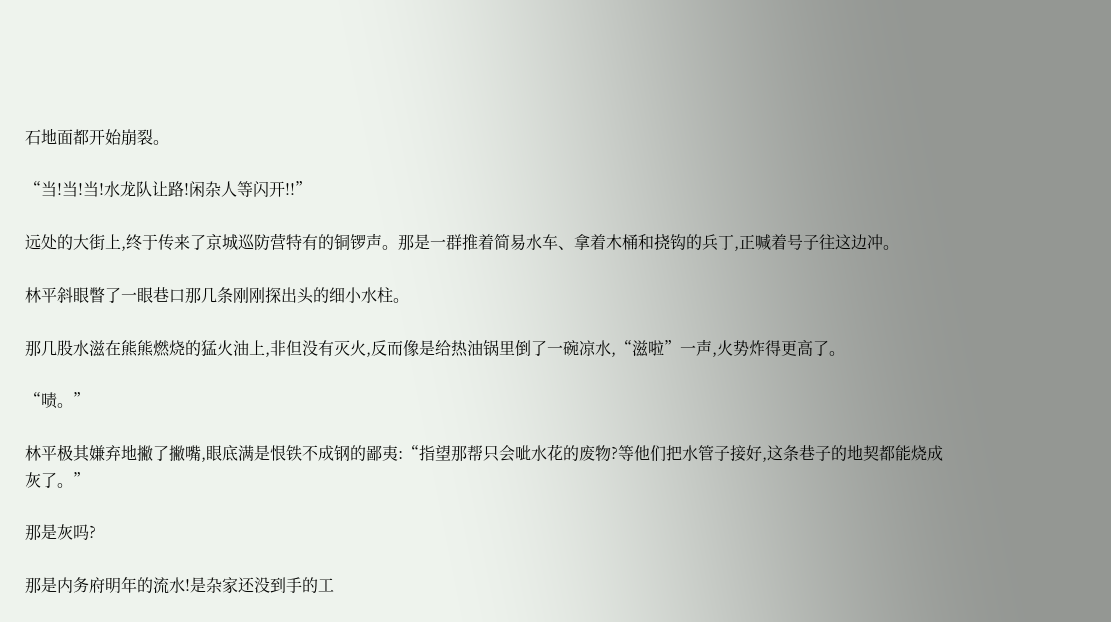石地面都开始崩裂。

“当!当!当!水龙队让路!闲杂人等闪开!!”

远处的大街上,终于传来了京城巡防营特有的铜锣声。那是一群推着简易水车、拿着木桶和挠钩的兵丁,正喊着号子往这边冲。

林平斜眼瞥了一眼巷口那几条刚刚探出头的细小水柱。

那几股水滋在熊熊燃烧的猛火油上,非但没有灭火,反而像是给热油锅里倒了一碗凉水,“滋啦”一声,火势炸得更高了。

“啧。”

林平极其嫌弃地撇了撇嘴,眼底满是恨铁不成钢的鄙夷:“指望那帮只会呲水花的废物?等他们把水管子接好,这条巷子的地契都能烧成灰了。”

那是灰吗?

那是内务府明年的流水!是杂家还没到手的工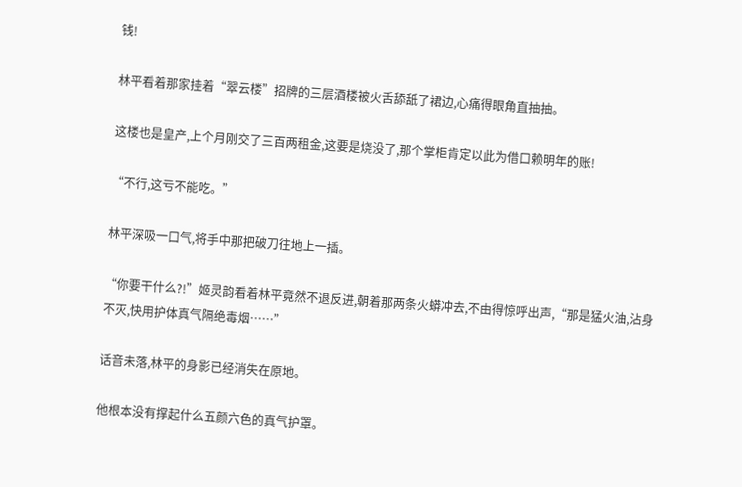钱!

林平看着那家挂着“翠云楼”招牌的三层酒楼被火舌舔舐了裙边,心痛得眼角直抽抽。

这楼也是皇产,上个月刚交了三百两租金,这要是烧没了,那个掌柜肯定以此为借口赖明年的账!

“不行,这亏不能吃。”

林平深吸一口气,将手中那把破刀往地上一插。

“你要干什么?!”姬灵韵看着林平竟然不退反进,朝着那两条火蟒冲去,不由得惊呼出声,“那是猛火油,沾身不灭,快用护体真气隔绝毒烟……”

话音未落,林平的身影已经消失在原地。

他根本没有撑起什么五颜六色的真气护罩。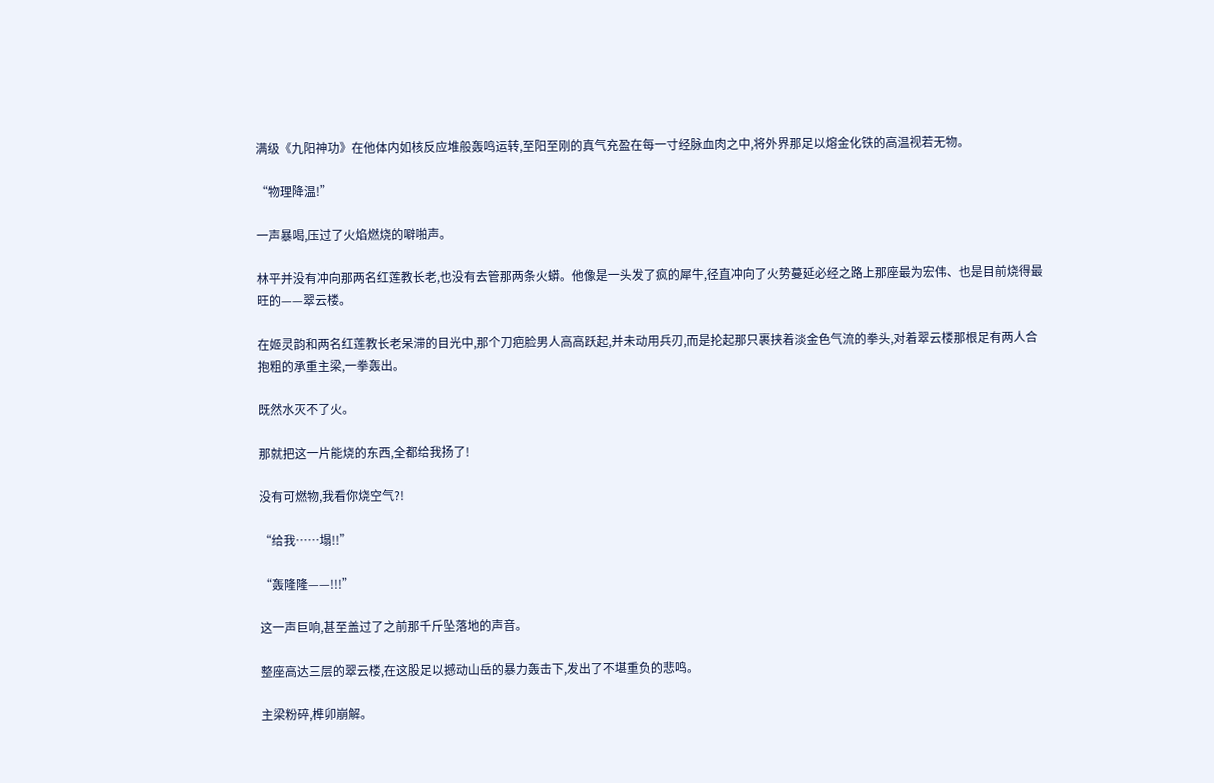满级《九阳神功》在他体内如核反应堆般轰鸣运转,至阳至刚的真气充盈在每一寸经脉血肉之中,将外界那足以熔金化铁的高温视若无物。

“物理降温!”

一声暴喝,压过了火焰燃烧的噼啪声。

林平并没有冲向那两名红莲教长老,也没有去管那两条火蟒。他像是一头发了疯的犀牛,径直冲向了火势蔓延必经之路上那座最为宏伟、也是目前烧得最旺的——翠云楼。

在姬灵韵和两名红莲教长老呆滞的目光中,那个刀疤脸男人高高跃起,并未动用兵刃,而是抡起那只裹挟着淡金色气流的拳头,对着翠云楼那根足有两人合抱粗的承重主梁,一拳轰出。

既然水灭不了火。

那就把这一片能烧的东西,全都给我扬了!

没有可燃物,我看你烧空气?!

“给我……塌!!”

“轰隆隆——!!!”

这一声巨响,甚至盖过了之前那千斤坠落地的声音。

整座高达三层的翠云楼,在这股足以撼动山岳的暴力轰击下,发出了不堪重负的悲鸣。

主梁粉碎,榫卯崩解。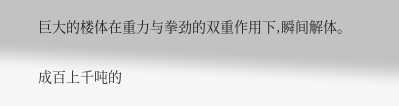巨大的楼体在重力与拳劲的双重作用下,瞬间解体。

成百上千吨的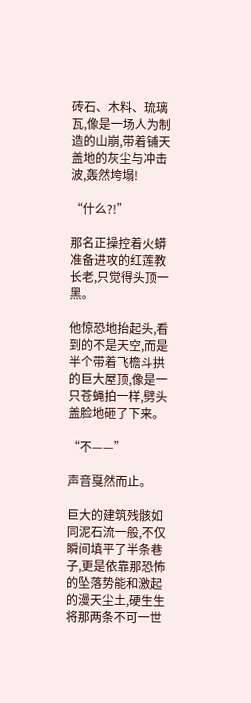砖石、木料、琉璃瓦,像是一场人为制造的山崩,带着铺天盖地的灰尘与冲击波,轰然垮塌!

“什么?!”

那名正操控着火蟒准备进攻的红莲教长老,只觉得头顶一黑。

他惊恐地抬起头,看到的不是天空,而是半个带着飞檐斗拱的巨大屋顶,像是一只苍蝇拍一样,劈头盖脸地砸了下来。

“不——”

声音戛然而止。

巨大的建筑残骸如同泥石流一般,不仅瞬间填平了半条巷子,更是依靠那恐怖的坠落势能和激起的漫天尘土,硬生生将那两条不可一世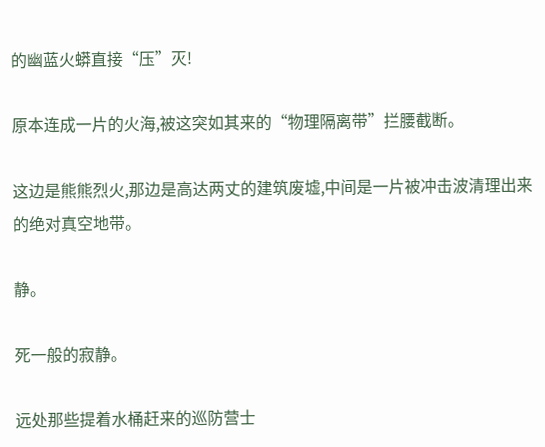的幽蓝火蟒直接“压”灭!

原本连成一片的火海,被这突如其来的“物理隔离带”拦腰截断。

这边是熊熊烈火,那边是高达两丈的建筑废墟,中间是一片被冲击波清理出来的绝对真空地带。

静。

死一般的寂静。

远处那些提着水桶赶来的巡防营士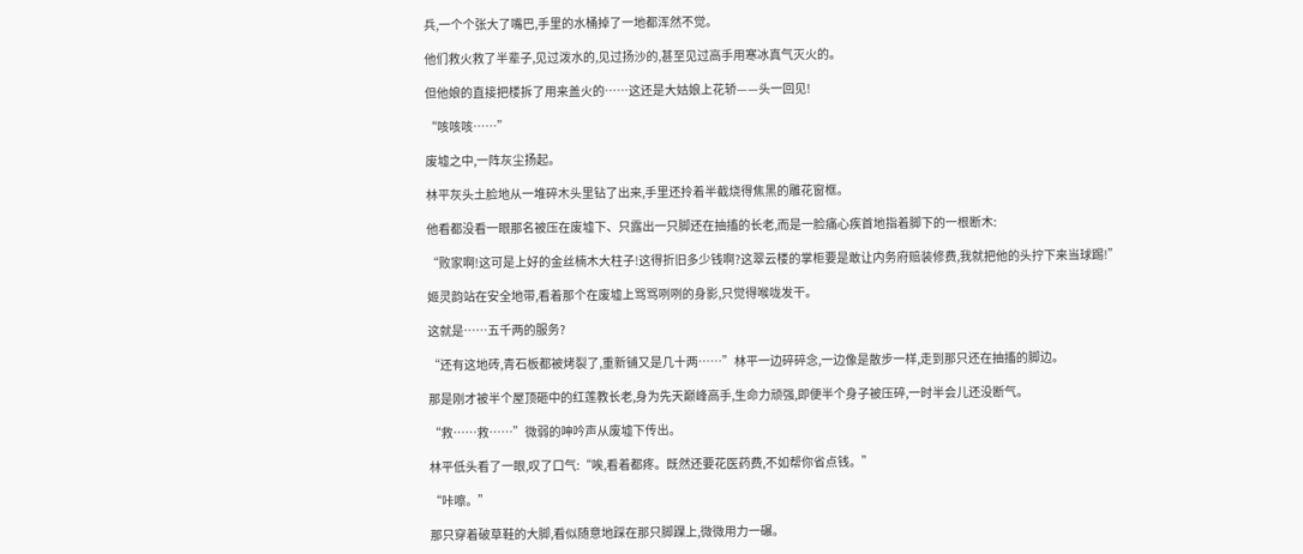兵,一个个张大了嘴巴,手里的水桶掉了一地都浑然不觉。

他们救火救了半辈子,见过泼水的,见过扬沙的,甚至见过高手用寒冰真气灭火的。

但他娘的直接把楼拆了用来盖火的……这还是大姑娘上花轿——头一回见!

“咳咳咳……”

废墟之中,一阵灰尘扬起。

林平灰头土脸地从一堆碎木头里钻了出来,手里还拎着半截烧得焦黑的雕花窗框。

他看都没看一眼那名被压在废墟下、只露出一只脚还在抽搐的长老,而是一脸痛心疾首地指着脚下的一根断木:

“败家啊!这可是上好的金丝楠木大柱子!这得折旧多少钱啊?这翠云楼的掌柜要是敢让内务府赔装修费,我就把他的头拧下来当球踢!”

姬灵韵站在安全地带,看着那个在废墟上骂骂咧咧的身影,只觉得喉咙发干。

这就是……五千两的服务?

“还有这地砖,青石板都被烤裂了,重新铺又是几十两……”林平一边碎碎念,一边像是散步一样,走到那只还在抽搐的脚边。

那是刚才被半个屋顶砸中的红莲教长老,身为先天巅峰高手,生命力顽强,即便半个身子被压碎,一时半会儿还没断气。

“救……救……”微弱的呻吟声从废墟下传出。

林平低头看了一眼,叹了口气:“唉,看着都疼。既然还要花医药费,不如帮你省点钱。”

“咔嚓。”

那只穿着破草鞋的大脚,看似随意地踩在那只脚踝上,微微用力一碾。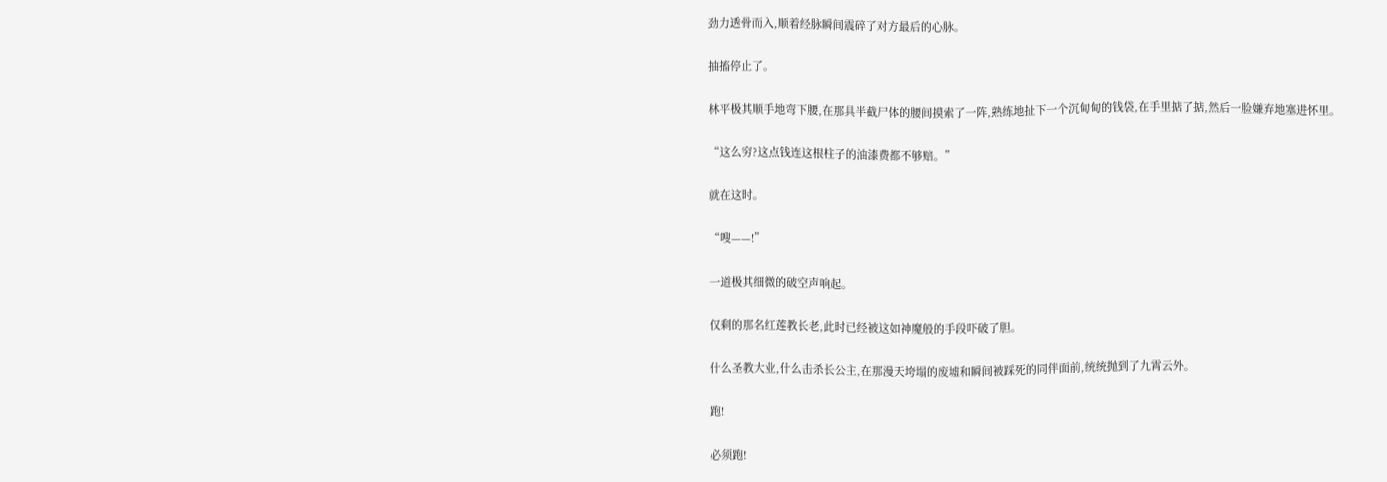劲力透骨而入,顺着经脉瞬间震碎了对方最后的心脉。

抽搐停止了。

林平极其顺手地弯下腰,在那具半截尸体的腰间摸索了一阵,熟练地扯下一个沉甸甸的钱袋,在手里掂了掂,然后一脸嫌弃地塞进怀里。

“这么穷?这点钱连这根柱子的油漆费都不够赔。”

就在这时。

“嗖——!”

一道极其细微的破空声响起。

仅剩的那名红莲教长老,此时已经被这如神魔般的手段吓破了胆。

什么圣教大业,什么击杀长公主,在那漫天垮塌的废墟和瞬间被踩死的同伴面前,统统抛到了九霄云外。

跑!

必须跑!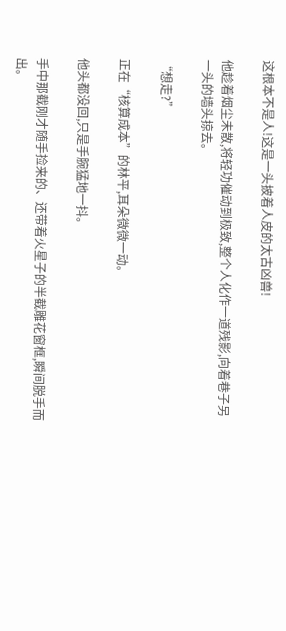这根本不是人!这是一头披着人皮的太古凶兽!

他趁着烟尘未散,将轻功催动到极致,整个人化作一道残影,向着巷子另一头的墙头掠去。

“想走?”

正在“核算成本”的林平,耳朵微微一动。

他头都没回,只是手腕猛地一抖。

手中那截刚才随手捡来的、还带着火星子的半截雕花窗框,瞬间脱手而出。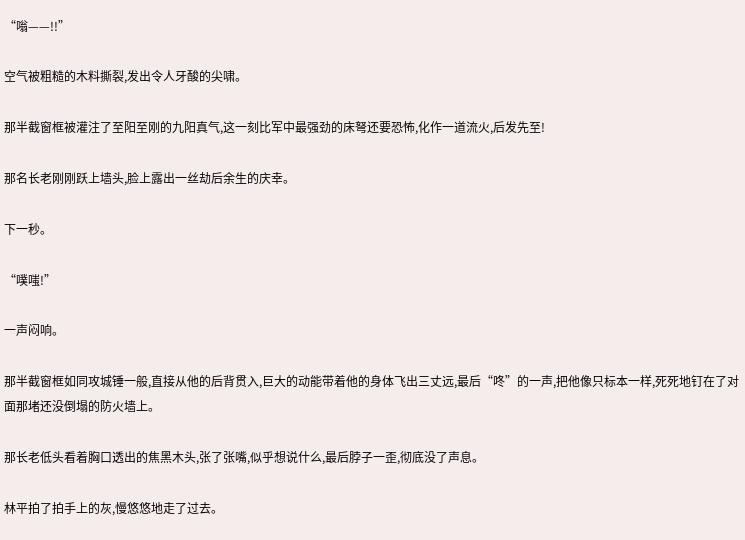“嗡——!!”

空气被粗糙的木料撕裂,发出令人牙酸的尖啸。

那半截窗框被灌注了至阳至刚的九阳真气,这一刻比军中最强劲的床弩还要恐怖,化作一道流火,后发先至!

那名长老刚刚跃上墙头,脸上露出一丝劫后余生的庆幸。

下一秒。

“噗嗤!”

一声闷响。

那半截窗框如同攻城锤一般,直接从他的后背贯入,巨大的动能带着他的身体飞出三丈远,最后“咚”的一声,把他像只标本一样,死死地钉在了对面那堵还没倒塌的防火墙上。

那长老低头看着胸口透出的焦黑木头,张了张嘴,似乎想说什么,最后脖子一歪,彻底没了声息。

林平拍了拍手上的灰,慢悠悠地走了过去。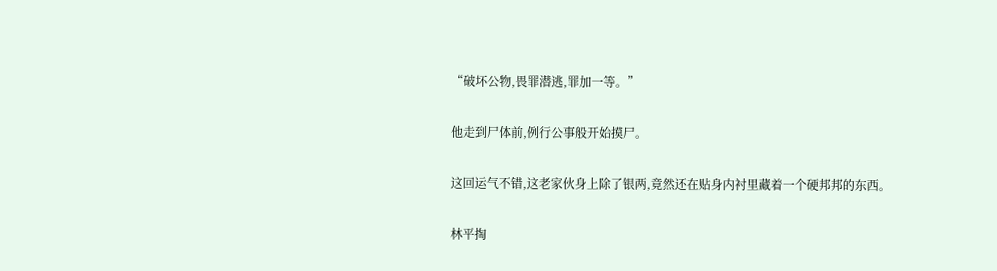“破坏公物,畏罪潜逃,罪加一等。”

他走到尸体前,例行公事般开始摸尸。

这回运气不错,这老家伙身上除了银两,竟然还在贴身内衬里藏着一个硬邦邦的东西。

林平掏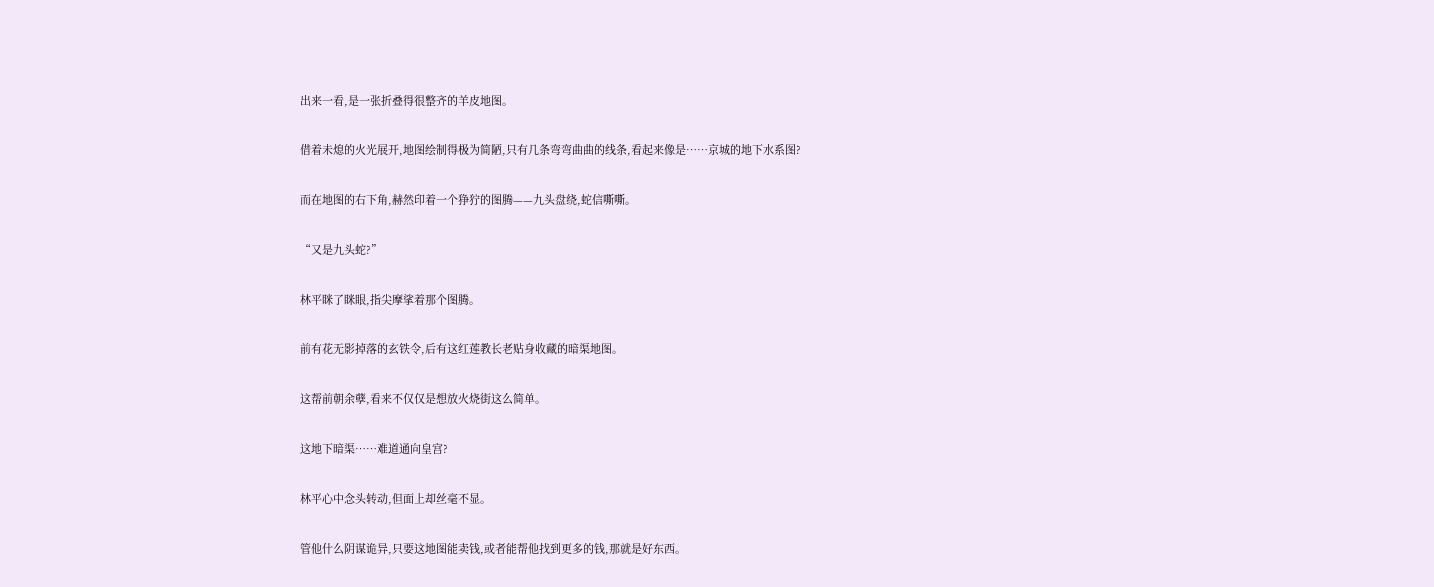出来一看,是一张折叠得很整齐的羊皮地图。

借着未熄的火光展开,地图绘制得极为简陋,只有几条弯弯曲曲的线条,看起来像是……京城的地下水系图?

而在地图的右下角,赫然印着一个狰狞的图腾——九头盘绕,蛇信嘶嘶。

“又是九头蛇?”

林平眯了眯眼,指尖摩挲着那个图腾。

前有花无影掉落的玄铁令,后有这红莲教长老贴身收藏的暗渠地图。

这帮前朝余孽,看来不仅仅是想放火烧街这么简单。

这地下暗渠……难道通向皇宫?

林平心中念头转动,但面上却丝毫不显。

管他什么阴谋诡异,只要这地图能卖钱,或者能帮他找到更多的钱,那就是好东西。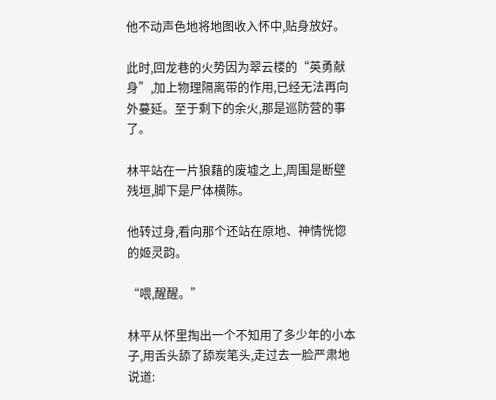他不动声色地将地图收入怀中,贴身放好。

此时,回龙巷的火势因为翠云楼的“英勇献身”,加上物理隔离带的作用,已经无法再向外蔓延。至于剩下的余火,那是巡防营的事了。

林平站在一片狼藉的废墟之上,周围是断壁残垣,脚下是尸体横陈。

他转过身,看向那个还站在原地、神情恍惚的姬灵韵。

“喂,醒醒。”

林平从怀里掏出一个不知用了多少年的小本子,用舌头舔了舔炭笔头,走过去一脸严肃地说道: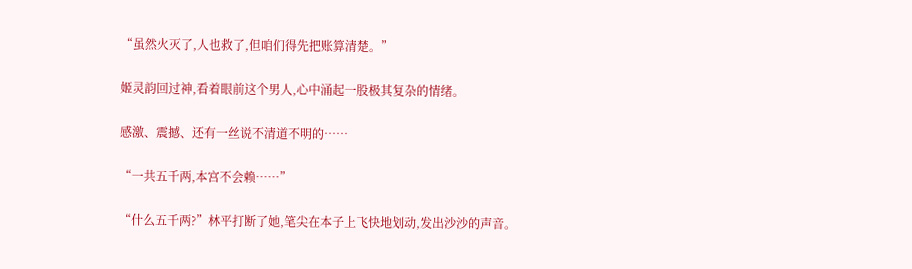“虽然火灭了,人也救了,但咱们得先把账算清楚。”

姬灵韵回过神,看着眼前这个男人,心中涌起一股极其复杂的情绪。

感激、震撼、还有一丝说不清道不明的……

“一共五千两,本宫不会赖……”

“什么五千两?”林平打断了她,笔尖在本子上飞快地划动,发出沙沙的声音。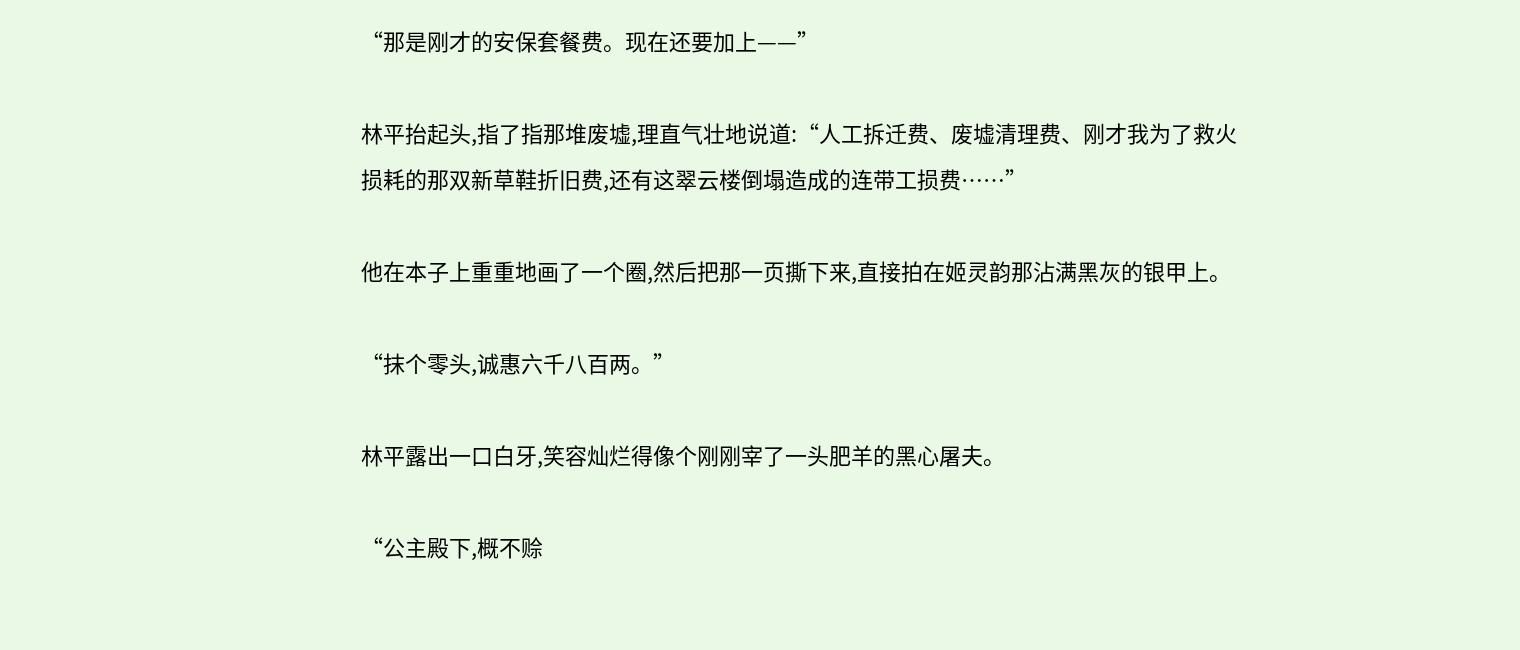“那是刚才的安保套餐费。现在还要加上——”

林平抬起头,指了指那堆废墟,理直气壮地说道:“人工拆迁费、废墟清理费、刚才我为了救火损耗的那双新草鞋折旧费,还有这翠云楼倒塌造成的连带工损费……”

他在本子上重重地画了一个圈,然后把那一页撕下来,直接拍在姬灵韵那沾满黑灰的银甲上。

“抹个零头,诚惠六千八百两。”

林平露出一口白牙,笑容灿烂得像个刚刚宰了一头肥羊的黑心屠夫。

“公主殿下,概不赊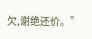欠,谢绝还价。”